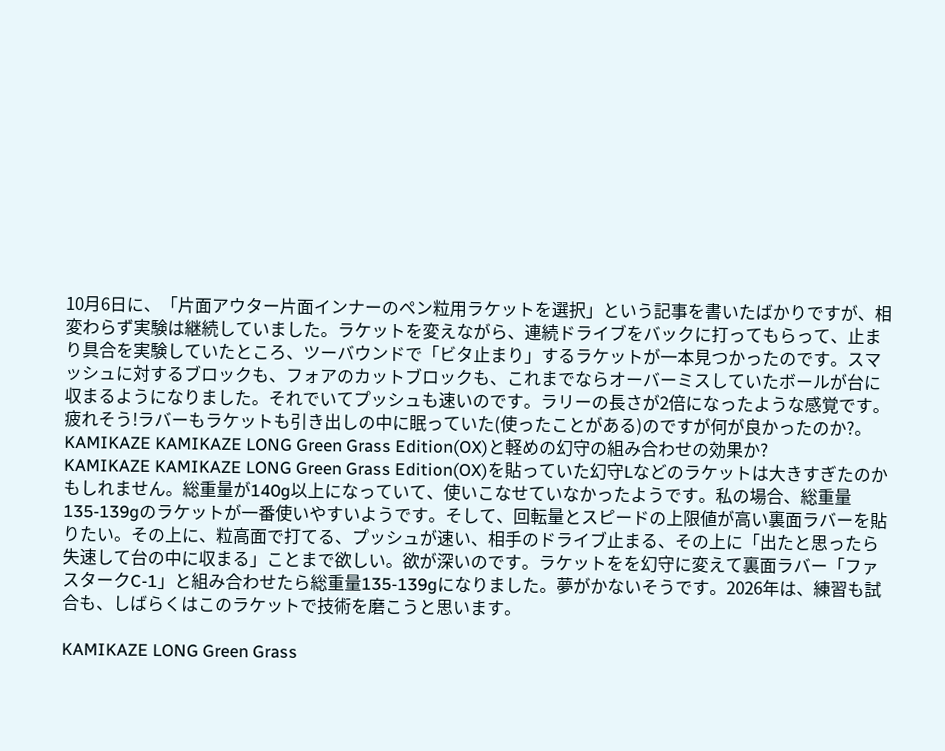10月6日に、「片面アウター片面インナーのペン粒用ラケットを選択」という記事を書いたばかりですが、相変わらず実験は継続していました。ラケットを変えながら、連続ドライブをバックに打ってもらって、止まり具合を実験していたところ、ツーバウンドで「ビタ止まり」するラケットが一本見つかったのです。スマッシュに対するブロックも、フォアのカットブロックも、これまでならオーバーミスしていたボールが台に収まるようになりました。それでいてプッシュも速いのです。ラリーの長さが2倍になったような感覚です。疲れそう!ラバーもラケットも引き出しの中に眠っていた(使ったことがある)のですが何が良かったのか?。
KAMIKAZE KAMIKAZE LONG Green Grass Edition(OX)と軽めの幻守の組み合わせの効果か?
KAMIKAZE KAMIKAZE LONG Green Grass Edition(OX)を貼っていた幻守Lなどのラケットは大きすぎたのかもしれません。総重量が140g以上になっていて、使いこなせていなかったようです。私の場合、総重量135-139gのラケットが一番使いやすいようです。そして、回転量とスピードの上限値が高い裏面ラバーを貼りたい。その上に、粒高面で打てる、プッシュが速い、相手のドライブ止まる、その上に「出たと思ったら失速して台の中に収まる」ことまで欲しい。欲が深いのです。ラケットをを幻守に変えて裏面ラバー「ファスタークC-1」と組み合わせたら総重量135-139gになりました。夢がかないそうです。2026年は、練習も試合も、しばらくはこのラケットで技術を磨こうと思います。

KAMIKAZE LONG Green Grass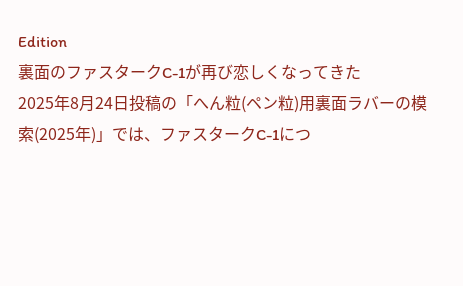Edition
裏面のファスタークC-1が再び恋しくなってきた
2025年8月24日投稿の「へん粒(ペン粒)用裏面ラバーの模索(2025年)」では、ファスタークC-1につ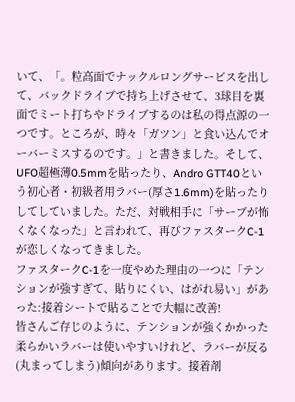いて、「。粒高面でナックルロングサービスを出して、バックドライブで持ち上げさせて、3球目を裏面でミート打ちやドライブするのは私の得点源の一つです。ところが、時々「ガツン」と食い込んでオーバーミスするのです。」と書きました。そして、UFO超極薄0.5mmを貼ったり、Andro GTT40という初心者・初級者用ラバー(厚さ1.6mm)を貼ったりしてしていました。ただ、対戦相手に「サーブが怖くなくなった」と言われて、再びファスタークC-1が恋しくなってきました。
ファスタークC-1を一度やめた理由の一つに「テンションが強すぎて、貼りにくい、はがれ易い」があった:接着シートで貼ることで大幅に改善!
皆さんご存じのように、テンションが強くかかった柔らかいラバーは使いやすいけれど、ラバーが反る(丸まってしまう)傾向があります。接着剤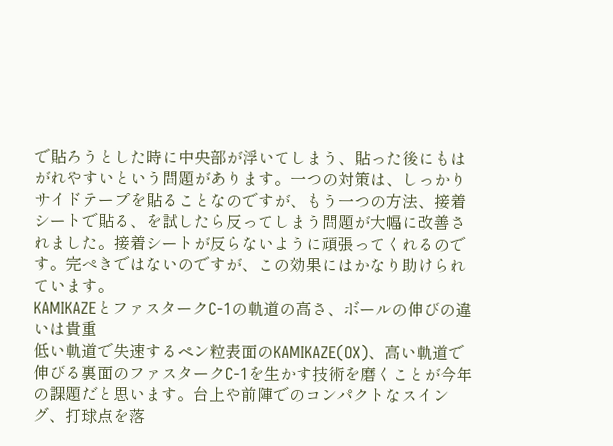で貼ろうとした時に中央部が浮いてしまう、貼った後にもはがれやすいという問題があります。一つの対策は、しっかりサイドテープを貼ることなのですが、もう一つの方法、接着シートで貼る、を試したら反ってしまう問題が大幅に改善されました。接着シートが反らないように頑張ってくれるのです。完ぺきではないのですが、この効果にはかなり助けられています。
KAMIKAZEとファスタークC-1の軌道の高さ、ボールの伸びの違いは貴重
低い軌道で失速するペン粒表面のKAMIKAZE(OX)、高い軌道で伸びる裏面のファスタークC-1を生かす技術を磨くことが今年の課題だと思います。台上や前陣でのコンパクトなスイング、打球点を落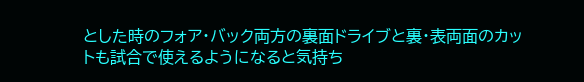とした時のフォア・バック両方の裏面ドライブと裏・表両面のカットも試合で使えるようになると気持ち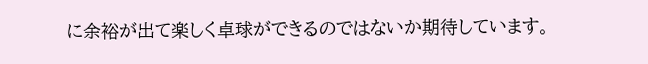に余裕が出て楽しく卓球ができるのではないか期待しています。